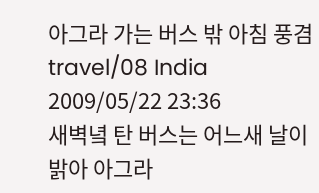아그라 가는 버스 밖 아침 풍겸
travel/08 India 2009/05/22 23:36
새벽녘 탄 버스는 어느새 날이 밝아 아그라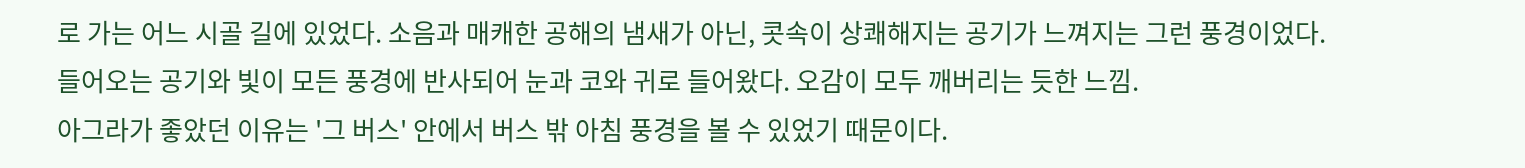로 가는 어느 시골 길에 있었다. 소음과 매캐한 공해의 냄새가 아닌, 콧속이 상쾌해지는 공기가 느껴지는 그런 풍경이었다. 들어오는 공기와 빛이 모든 풍경에 반사되어 눈과 코와 귀로 들어왔다. 오감이 모두 깨버리는 듯한 느낌.
아그라가 좋았던 이유는 '그 버스' 안에서 버스 밖 아침 풍경을 볼 수 있었기 때문이다.